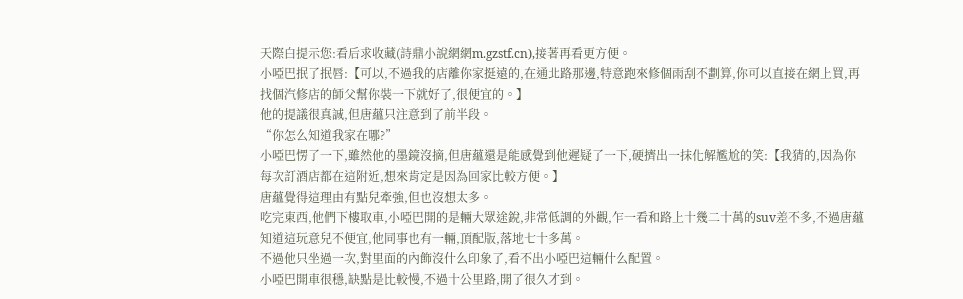天際白提示您:看后求收藏(詩鼎小說網網m.gzstf.cn),接著再看更方便。
小啞巴抿了抿唇:【可以,不過我的店離你家挺遠的,在通北路那邊,特意跑來修個雨刮不劃算,你可以直接在網上買,再找個汽修店的師父幫你裝一下就好了,很便宜的。】
他的提議很真誠,但唐蘊只注意到了前半段。
“你怎么知道我家在哪?”
小啞巴愣了一下,雖然他的墨鏡沒摘,但唐蘊還是能感覺到他遲疑了一下,硬擠出一抹化解尷尬的笑:【我猜的,因為你每次訂酒店都在這附近,想來肯定是因為回家比較方便。】
唐蘊覺得這理由有點兒牽強,但也沒想太多。
吃完東西,他們下樓取車,小啞巴開的是輛大眾途銳,非常低調的外觀,乍一看和路上十幾二十萬的suv差不多,不過唐蘊知道這玩意兒不便宜,他同事也有一輛,頂配版,落地七十多萬。
不過他只坐過一次,對里面的內飾沒什么印象了,看不出小啞巴這輛什么配置。
小啞巴開車很穩,缺點是比較慢,不過十公里路,開了很久才到。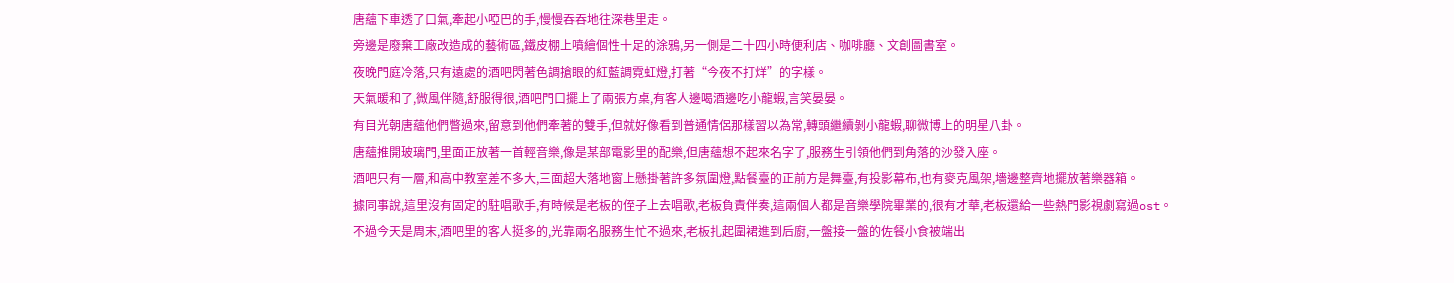唐蘊下車透了口氣,牽起小啞巴的手,慢慢吞吞地往深巷里走。
旁邊是廢棄工廠改造成的藝術區,鐵皮棚上噴繪個性十足的涂鴉,另一側是二十四小時便利店、咖啡廳、文創圖書室。
夜晚門庭冷落,只有遠處的酒吧閃著色調搶眼的紅藍調霓虹燈,打著“今夜不打烊”的字樣。
天氣暖和了,微風伴隨,舒服得很,酒吧門口擺上了兩張方桌,有客人邊喝酒邊吃小龍蝦,言笑晏晏。
有目光朝唐蘊他們瞥過來,留意到他們牽著的雙手,但就好像看到普通情侶那樣習以為常,轉頭繼續剝小龍蝦,聊微博上的明星八卦。
唐蘊推開玻璃門,里面正放著一首輕音樂,像是某部電影里的配樂,但唐蘊想不起來名字了,服務生引領他們到角落的沙發入座。
酒吧只有一層,和高中教室差不多大,三面超大落地窗上懸掛著許多氛圍燈,點餐臺的正前方是舞臺,有投影幕布,也有麥克風架,墻邊整齊地擺放著樂器箱。
據同事說,這里沒有固定的駐唱歌手,有時候是老板的侄子上去唱歌,老板負責伴奏,這兩個人都是音樂學院畢業的,很有才華,老板還給一些熱門影視劇寫過ost。
不過今天是周末,酒吧里的客人挺多的,光靠兩名服務生忙不過來,老板扎起圍裙進到后廚,一盤接一盤的佐餐小食被端出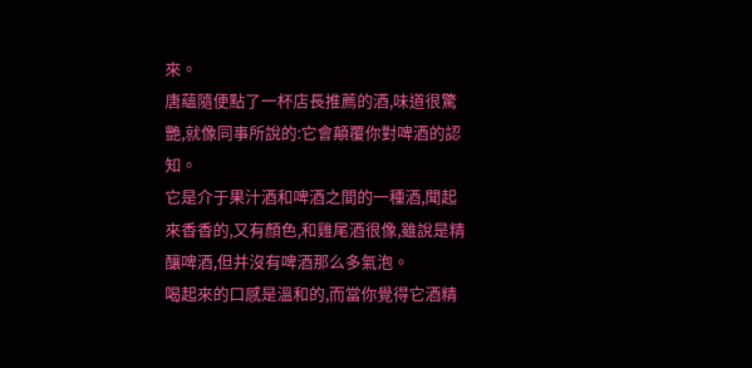來。
唐蘊隨便點了一杯店長推薦的酒,味道很驚艷,就像同事所說的:它會顛覆你對啤酒的認知。
它是介于果汁酒和啤酒之間的一種酒,聞起來香香的,又有顏色,和雞尾酒很像,雖說是精釀啤酒,但并沒有啤酒那么多氣泡。
喝起來的口感是溫和的,而當你覺得它酒精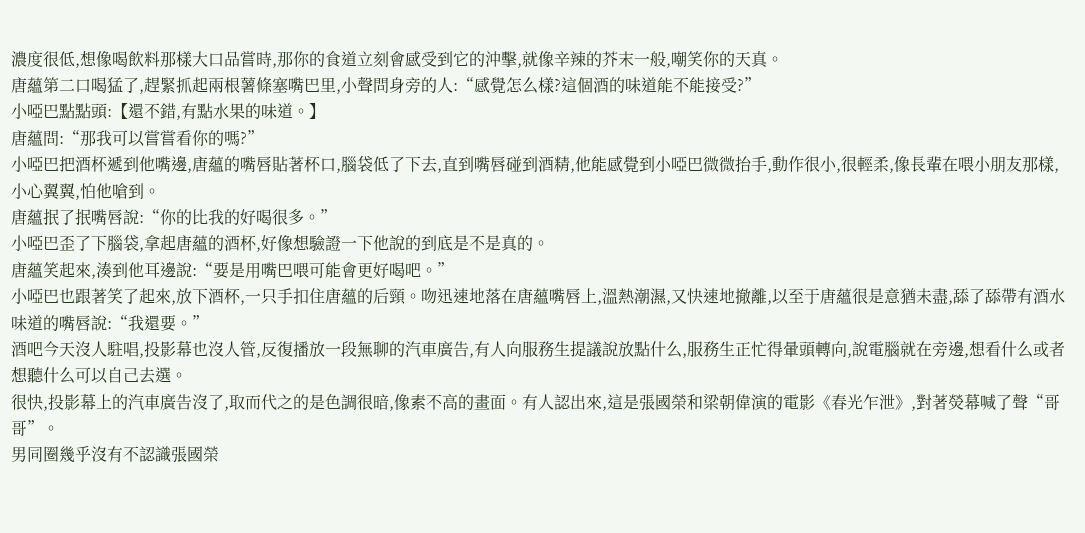濃度很低,想像喝飲料那樣大口品嘗時,那你的食道立刻會感受到它的沖擊,就像辛辣的芥末一般,嘲笑你的天真。
唐蘊第二口喝猛了,趕緊抓起兩根薯條塞嘴巴里,小聲問身旁的人:“感覺怎么樣?這個酒的味道能不能接受?”
小啞巴點點頭:【還不錯,有點水果的味道。】
唐蘊問:“那我可以嘗嘗看你的嗎?”
小啞巴把酒杯遞到他嘴邊,唐蘊的嘴唇貼著杯口,腦袋低了下去,直到嘴唇碰到酒精,他能感覺到小啞巴微微抬手,動作很小,很輕柔,像長輩在喂小朋友那樣,小心翼翼,怕他嗆到。
唐蘊抿了抿嘴唇說:“你的比我的好喝很多。”
小啞巴歪了下腦袋,拿起唐蘊的酒杯,好像想驗證一下他說的到底是不是真的。
唐蘊笑起來,湊到他耳邊說:“要是用嘴巴喂可能會更好喝吧。”
小啞巴也跟著笑了起來,放下酒杯,一只手扣住唐蘊的后頸。吻迅速地落在唐蘊嘴唇上,溫熱潮濕,又快速地撤離,以至于唐蘊很是意猶未盡,舔了舔帶有酒水味道的嘴唇說:“我還要。”
酒吧今天沒人駐唱,投影幕也沒人管,反復播放一段無聊的汽車廣告,有人向服務生提議說放點什么,服務生正忙得暈頭轉向,說電腦就在旁邊,想看什么或者想聽什么可以自己去選。
很快,投影幕上的汽車廣告沒了,取而代之的是色調很暗,像素不高的畫面。有人認出來,這是張國榮和梁朝偉演的電影《春光乍泄》,對著熒幕喊了聲“哥哥”。
男同圈幾乎沒有不認識張國榮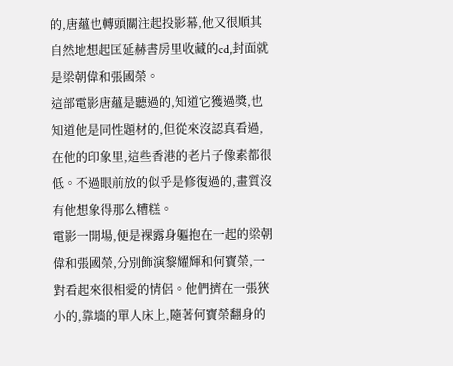的,唐蘊也轉頭關注起投影幕,他又很順其自然地想起匡延赫書房里收藏的cd,封面就是梁朝偉和張國榮。
這部電影唐蘊是聽過的,知道它獲過獎,也知道他是同性題材的,但從來沒認真看過,在他的印象里,這些香港的老片子像素都很低。不過眼前放的似乎是修復過的,畫質沒有他想象得那么糟糕。
電影一開場,便是裸露身軀抱在一起的梁朝偉和張國榮,分別飾演黎耀輝和何寶榮,一對看起來很相愛的情侶。他們擠在一張狹小的,靠墻的單人床上,隨著何寶榮翻身的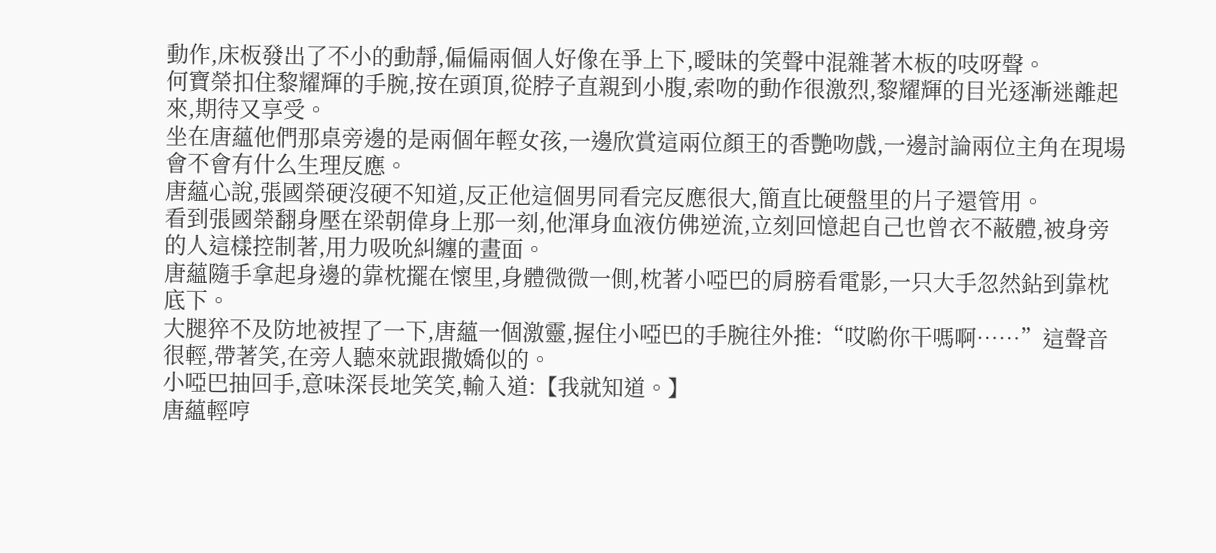動作,床板發出了不小的動靜,偏偏兩個人好像在爭上下,曖昧的笑聲中混雜著木板的吱呀聲。
何寶榮扣住黎耀輝的手腕,按在頭頂,從脖子直親到小腹,索吻的動作很激烈,黎耀輝的目光逐漸迷離起來,期待又享受。
坐在唐蘊他們那桌旁邊的是兩個年輕女孩,一邊欣賞這兩位顏王的香艷吻戲,一邊討論兩位主角在現場會不會有什么生理反應。
唐蘊心說,張國榮硬沒硬不知道,反正他這個男同看完反應很大,簡直比硬盤里的片子還管用。
看到張國榮翻身壓在梁朝偉身上那一刻,他渾身血液仿佛逆流,立刻回憶起自己也曾衣不蔽體,被身旁的人這樣控制著,用力吸吮糾纏的畫面。
唐蘊隨手拿起身邊的靠枕擺在懷里,身體微微一側,枕著小啞巴的肩膀看電影,一只大手忽然鉆到靠枕底下。
大腿猝不及防地被捏了一下,唐蘊一個激靈,握住小啞巴的手腕往外推:“哎喲你干嗎啊……”這聲音很輕,帶著笑,在旁人聽來就跟撒嬌似的。
小啞巴抽回手,意味深長地笑笑,輸入道:【我就知道。】
唐蘊輕哼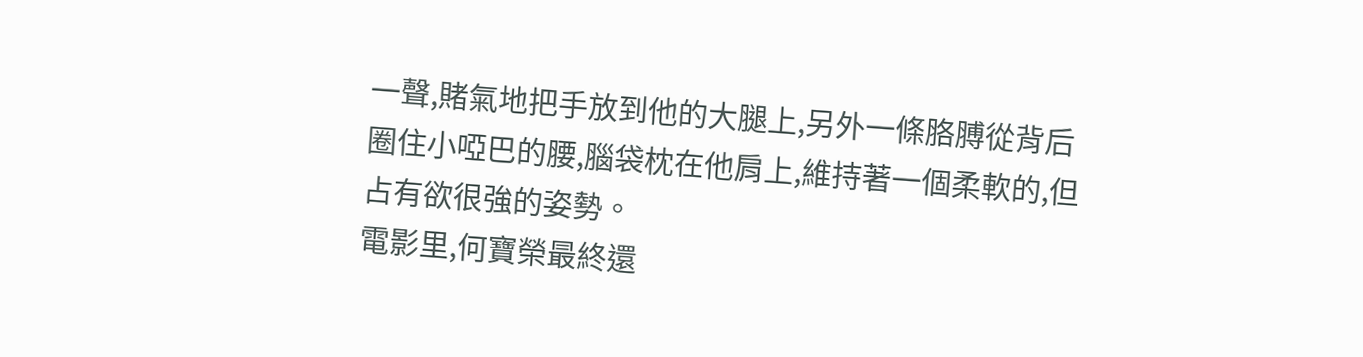一聲,賭氣地把手放到他的大腿上,另外一條胳膊從背后圈住小啞巴的腰,腦袋枕在他肩上,維持著一個柔軟的,但占有欲很強的姿勢。
電影里,何寶榮最終還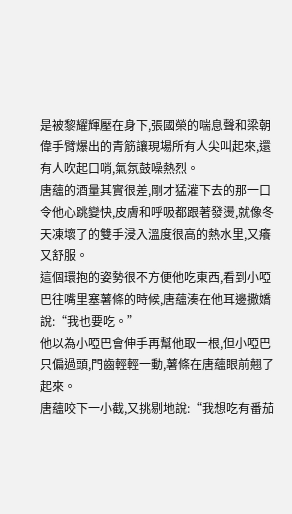是被黎耀輝壓在身下,張國榮的喘息聲和梁朝偉手臂爆出的青筋讓現場所有人尖叫起來,還有人吹起口哨,氣氛鼓噪熱烈。
唐蘊的酒量其實很差,剛才猛灌下去的那一口令他心跳變快,皮膚和呼吸都跟著發燙,就像冬天凍壞了的雙手浸入溫度很高的熱水里,又癢又舒服。
這個環抱的姿勢很不方便他吃東西,看到小啞巴往嘴里塞薯條的時候,唐蘊湊在他耳邊撒嬌說:“我也要吃。”
他以為小啞巴會伸手再幫他取一根,但小啞巴只偏過頭,門齒輕輕一動,薯條在唐蘊眼前翹了起來。
唐蘊咬下一小截,又挑剔地說:“我想吃有番茄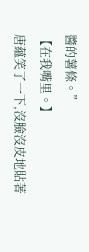醬的薯條。”
【在我嘴里。】
唐蘊笑了一下,沒臉沒皮地貼著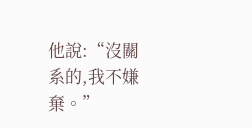他說:“沒關系的,我不嫌棄。”